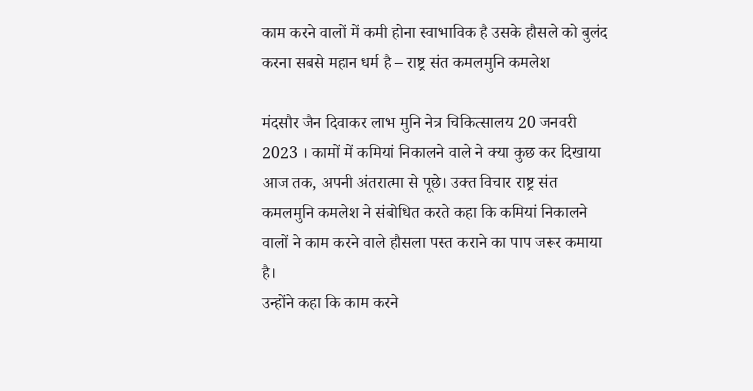काम करने वालों में कमी होना स्वाभाविक है उसके हौसले को बुलंद करना सबसे महान धर्म है – राष्ट्र संत कमलमुनि कमलेश

मंदसौर जैन दिवाकर लाभ मुनि नेत्र चिकित्सालय 20 जनवरी 2023 । कामों में कमियां निकालने वाले ने क्या कुछ कर दिखाया आज तक, अपनी अंतरात्मा से पूछे। उक्त विचार राष्ट्र संत कमलमुनि कमलेश ने संबोधित करते कहा कि कमियां निकालने वालों ने काम करने वाले हौसला पस्त कराने का पाप जरूर कमाया है।
उन्होंने कहा कि काम करने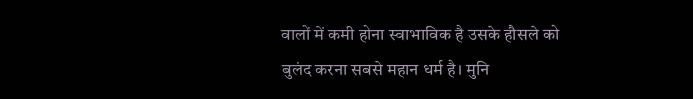वालों में कमी होना स्वाभाविक है उसके हौसले को बुलंद करना सबसे महान धर्म है। मुनि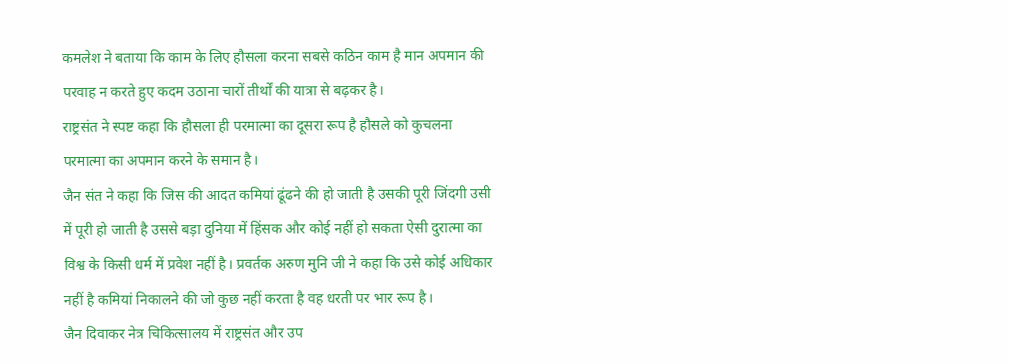कमलेश ने बताया कि काम के लिए हौसला करना सबसे कठिन काम है मान अपमान की परवाह न करते हुए कदम उठाना चारों तीर्थों की यात्रा से बढ़कर है।
राष्ट्रसंत ने स्पष्ट कहा कि हौसला ही परमात्मा का दूसरा रूप है हौसले को कुचलना परमात्मा का अपमान करने के समान है।
जैन संत ने कहा कि जिस की आदत कमियां ढूंढने की हो जाती है उसकी पूरी जिंदगी उसी में पूरी हो जाती है उससे बड़ा दुनिया में हिंसक और कोई नहीं हो सकता ऐसी दुरात्मा का विश्व के किसी धर्म में प्रवेश नहीं है। प्रवर्तक अरुण मुनि जी ने कहा कि उसे कोई अधिकार नहीं है कमियां निकालने की जो कुछ नहीं करता है वह धरती पर भार रूप है।
जैन दिवाकर नेत्र चिकित्सालय में राष्ट्रसंत और उप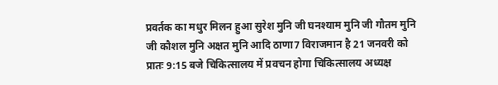प्रवर्तक का मधुर मिलन हुआ सुरेश मुनि जी घनश्याम मुनि जी गौतम मुनि जी कौशल मुनि अक्षत मुनि आदि ठाणा7 विराजमान है 21 जनवरी को प्रातः 9:15 बजे चिकित्सालय में प्रवचन होगा चिकित्सालय अध्यक्ष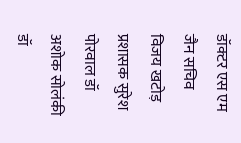डॉक्टर एस एम जैन सचिव विजय खटोड़ प्रशासक सुरेश पोरवाल डॉ अशोक सोलंकी डॉ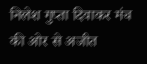निलेश गुप्ता दिवाकर मंच की ओर से अजीत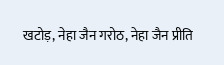खटोड़, नेहा जैन गरोठ, नेहा जैन प्रीति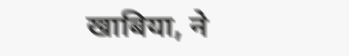खाबिया, ने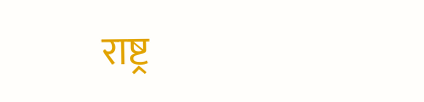राष्ट्र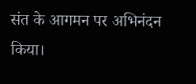संत के आगमन पर अभिनंदन किया।